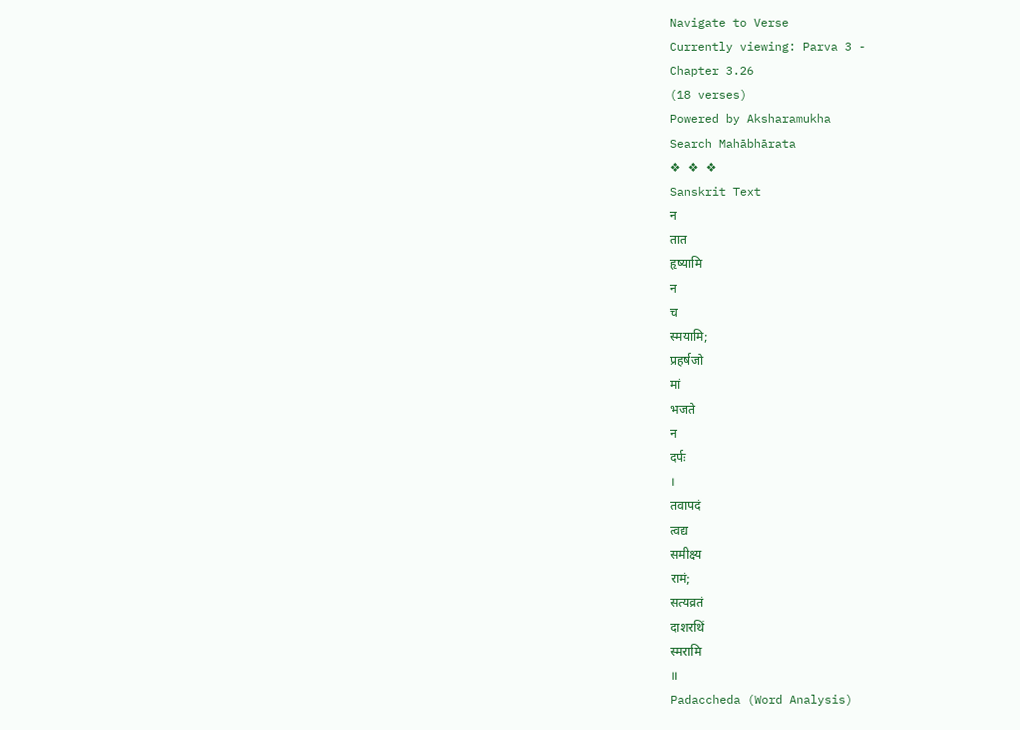Navigate to Verse
Currently viewing: Parva 3 -
Chapter 3.26
(18 verses)
Powered by Aksharamukha
Search Mahābhārata
❖ ❖ ❖
Sanskrit Text
न
तात
हृष्यामि
न
च
स्मयामि;
प्रहर्षजो
मां
भजते
न
दर्पः
।
तवापदं
त्वद्य
समीक्ष्य
रामं;
सत्यव्रतं
दाशरथिं
स्मरामि
॥
Padaccheda (Word Analysis)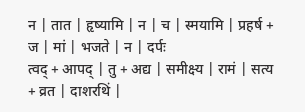न | तात | हृष्यामि | न | च | स्मयामि | प्रहर्ष + ज | मां | भजते | न | दर्पः
त्वद् + आपद् | तु + अद्य | समीक्ष्य | रामं | सत्य + व्रत | दाशरथिं |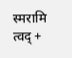स्मरामि
त्वद् +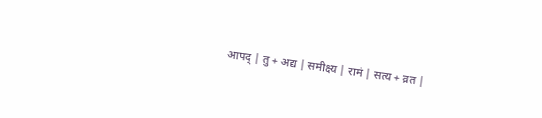आपद् | तु + अद्य | समीक्ष्य | रामं | सत्य + व्रत |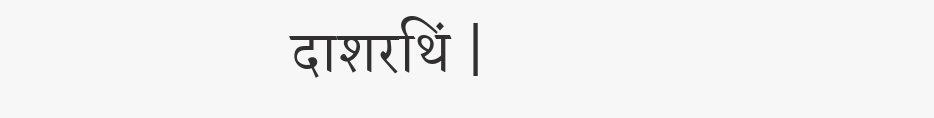दाशरथिं |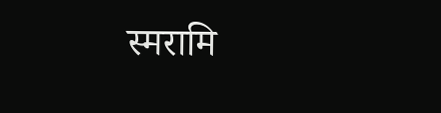स्मरामि